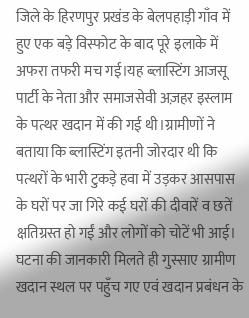जिले के हिरणपुर प्रखंड के बेलपहाड़ी गाँव में हुए एक बड़े विस्फोट के बाद पूरे इलाके में अफरा तफरी मच गई।यह ब्लास्टिंग आजसू पार्टी के नेता और समाजसेवी अज़हर इस्लाम के पत्थर खदान में की गई थी।ग्रामीणों ने बताया कि ब्लास्टिंग इतनी जोरदार थी कि पत्थरों के भारी टुकड़े हवा में उड़कर आसपास के घरों पर जा गिरे कई घरों की दीवारें व छतें क्षतिग्रस्त हो गईं और लोगों को चोटें भी आई। घटना की जानकारी मिलते ही गुस्साए ग्रामीण खदान स्थल पर पहुँच गए एवं खदान प्रबंधन के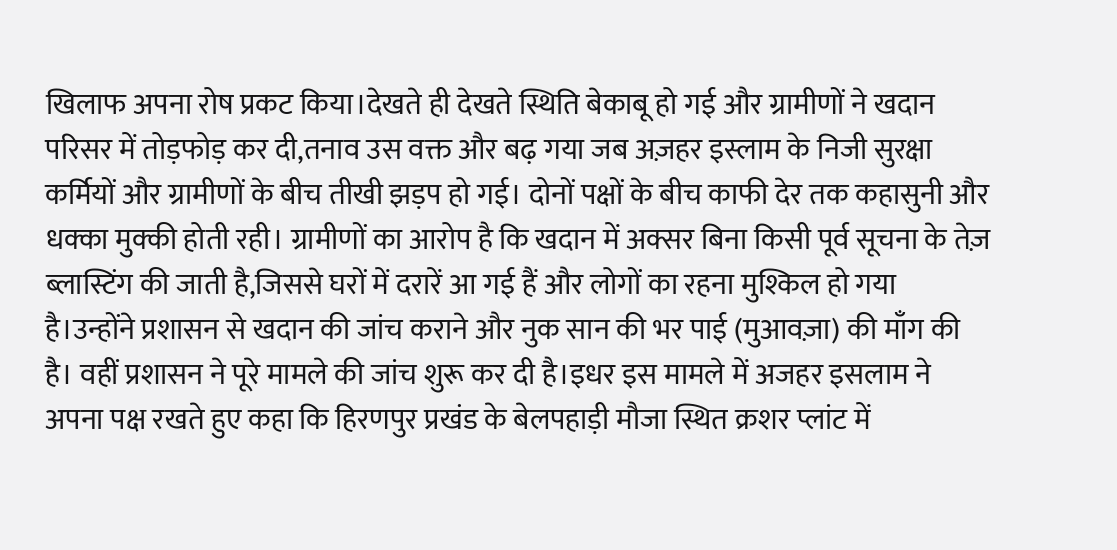खिलाफ अपना रोष प्रकट किया।देखते ही देखते स्थिति बेकाबू हो गई और ग्रामीणों ने खदान परिसर में तोड़फोड़ कर दी,तनाव उस वक्त और बढ़ गया जब अज़हर इस्लाम के निजी सुरक्षा कर्मियों और ग्रामीणों के बीच तीखी झड़प हो गई। दोनों पक्षों के बीच काफी देर तक कहासुनी और धक्का मुक्की होती रही। ग्रामीणों का आरोप है कि खदान में अक्सर बिना किसी पूर्व सूचना के तेज़ ब्लास्टिंग की जाती है,जिससे घरों में दरारें आ गई हैं और लोगों का रहना मुश्किल हो गया है।उन्होंने प्रशासन से खदान की जांच कराने और नुक सान की भर पाई (मुआवज़ा) की माँग की है। वहीं प्रशासन ने पूरे मामले की जांच शुरू कर दी है।इधर इस मामले में अजहर इसलाम ने अपना पक्ष रखते हुए कहा कि हिरणपुर प्रखंड के बेलपहाड़ी मौजा स्थित क्रशर प्लांट में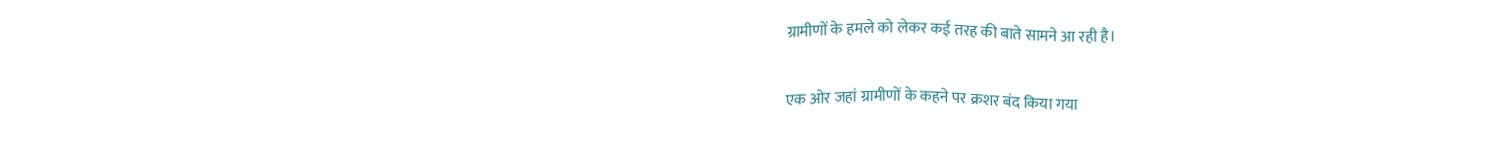ग्रामीणों के हमले को लेकर कई तरह की बाते सामने आ रही है।

एक ओर जहां ग्रामीणों के कहने पर क्रशर बंद किया गया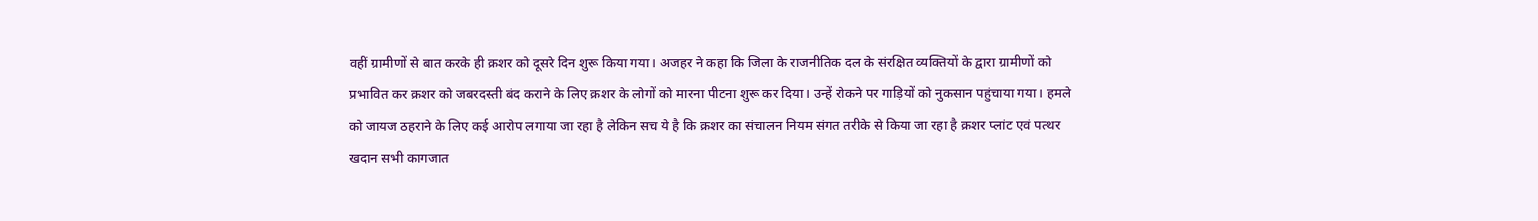वहीं ग्रामीणों से बात करके ही क्रशर को दूसरे दिन शुरू किया गया। अजहर ने कहा कि जिला के राजनीतिक दल के संरक्षित व्यक्तियों के द्वारा ग्रामीणों को प्रभावित कर क्रशर को जबरदस्ती बंद कराने के लिए क्रशर के लोगों को मारना पीटना शुरू कर दिया। उन्हें रोकने पर गाड़ियों को नुकसान पहुंचाया गया। हमले को जायज ठहराने के लिए कई आरोप लगाया जा रहा है लेकिन सच ये है कि क्रशर का संचालन नियम संगत तरीके से किया जा रहा है क्रशर प्लांट एवं पत्थर खदान सभी कागजात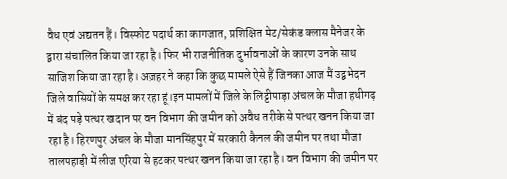वैध एवं अद्यतन हैं। विस्फोट पदार्थ का कागजात, प्रशिक्षित मेट/सेकंड क्लास मैनेजर के द्वारा संचालित किया जा रहा है। फिर भी राजनीतिक दुर्भावनाओं के कारण उनके साथ साजिश किया जा रहा है। अज़हर ने कहा कि कुछ मामले ऐसे हैं जिनका आज मैं उद्बभेदन जिले वासियों के समक्ष कर रहा हूं।इन मामलों में जिले के लिट्टीपाड़ा अंचल के मौजा हथीगढ़ में बंद पड़े पत्थर खदान पर वन विभाग की जमीन को अवैध तरीके से पत्थर खनन किया जा रहा है। हिरणपुर अंचल के मौजा मानसिंहपुर में सरकारी कैनल की जमीन पर तथा मौजा तालपहाड़ी में लीज एरिया से हटकर पत्थर खनन किया जा रहा है। वन विभाग की जमीन पर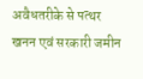अवैधतरीके से पत्थर खनन एवं सरकारी जमीन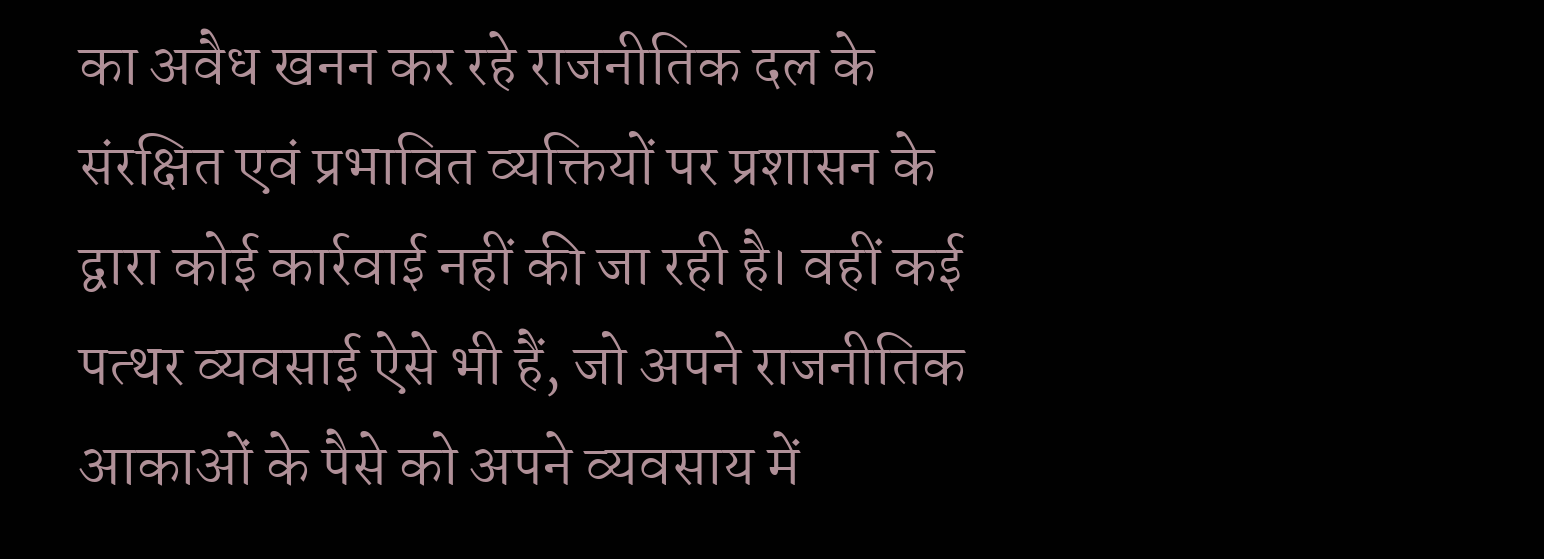का अवैध खनन कर रहे राजनीतिक दल के संरक्षित एवं प्रभावित व्यक्तियों पर प्रशासन के द्वारा कोई कार्रवाई नहीं की जा रही है। वहीं कई पत्थर व्यवसाई ऐसे भी हैं, जो अपने राजनीतिक आकाओं के पैसे को अपने व्यवसाय में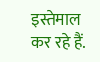इस्तेमाल कर रहे हैं.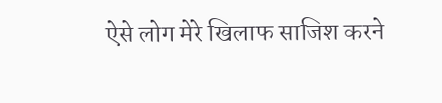ऐसे लोग मेरे खिलाफ साजिश करने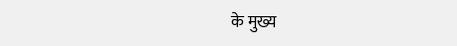के मुख्य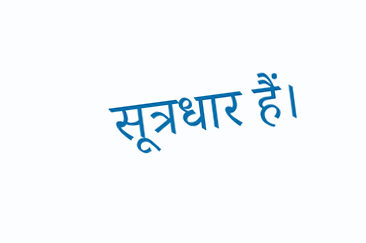सूत्रधार हैं।